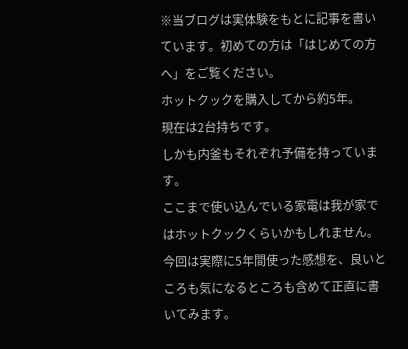※当ブログは実体験をもとに記事を書いています。初めての方は「はじめての方へ」をご覧ください。
ホットクックを購入してから約5年。
現在は2台持ちです。
しかも内釜もそれぞれ予備を持っています。
ここまで使い込んでいる家電は我が家ではホットクックくらいかもしれません。
今回は実際に5年間使った感想を、良いところも気になるところも含めて正直に書いてみます。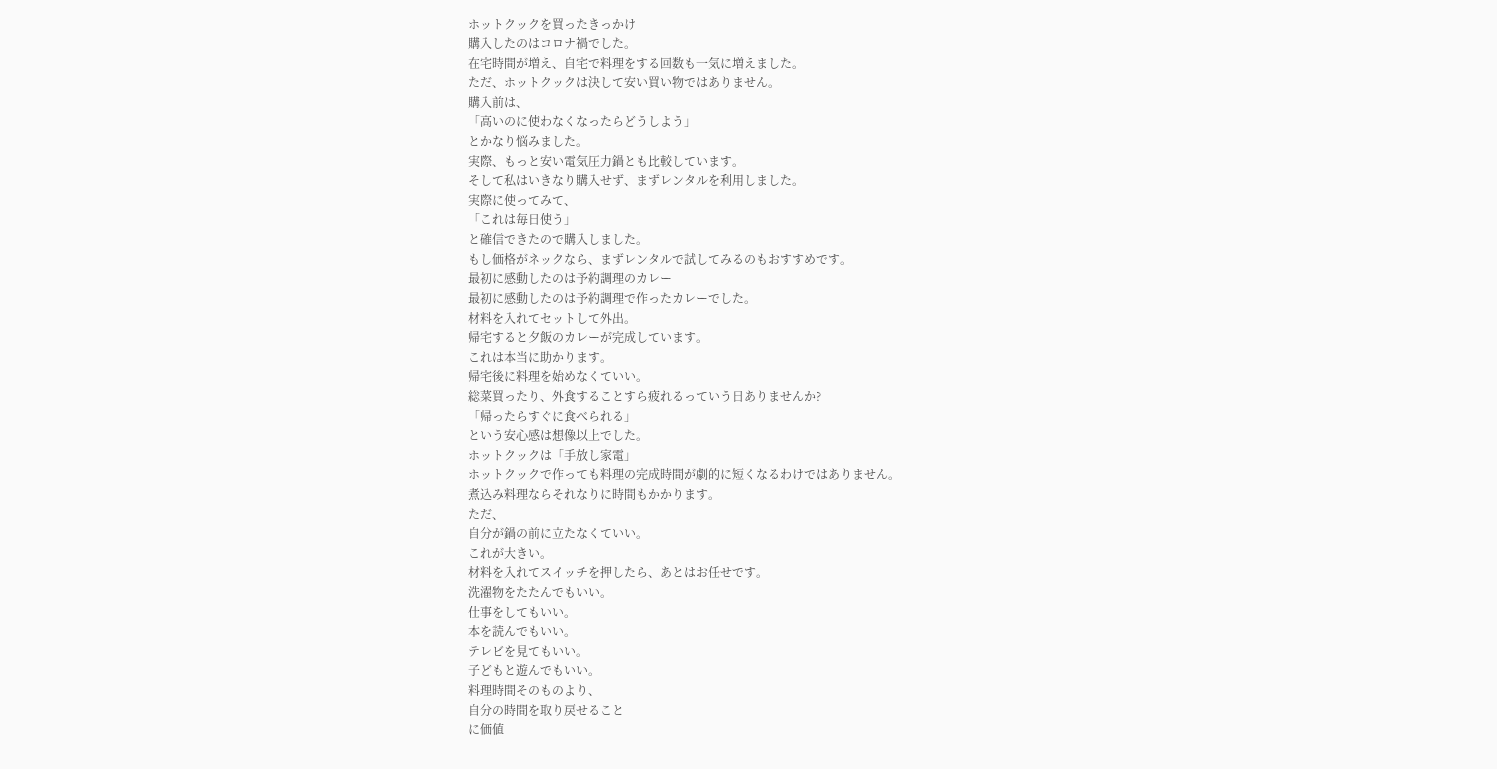ホットクックを買ったきっかけ
購入したのはコロナ禍でした。
在宅時間が増え、自宅で料理をする回数も一気に増えました。
ただ、ホットクックは決して安い買い物ではありません。
購入前は、
「高いのに使わなくなったらどうしよう」
とかなり悩みました。
実際、もっと安い電気圧力鍋とも比較しています。
そして私はいきなり購入せず、まずレンタルを利用しました。
実際に使ってみて、
「これは毎日使う」
と確信できたので購入しました。
もし価格がネックなら、まずレンタルで試してみるのもおすすめです。
最初に感動したのは予約調理のカレー
最初に感動したのは予約調理で作ったカレーでした。
材料を入れてセットして外出。
帰宅すると夕飯のカレーが完成しています。
これは本当に助かります。
帰宅後に料理を始めなくていい。
総菜買ったり、外食することすら疲れるっていう日ありませんか?
「帰ったらすぐに食べられる」
という安心感は想像以上でした。
ホットクックは「手放し家電」
ホットクックで作っても料理の完成時間が劇的に短くなるわけではありません。
煮込み料理ならそれなりに時間もかかります。
ただ、
自分が鍋の前に立たなくていい。
これが大きい。
材料を入れてスイッチを押したら、あとはお任せです。
洗濯物をたたんでもいい。
仕事をしてもいい。
本を読んでもいい。
テレビを見てもいい。
子どもと遊んでもいい。
料理時間そのものより、
自分の時間を取り戻せること
に価値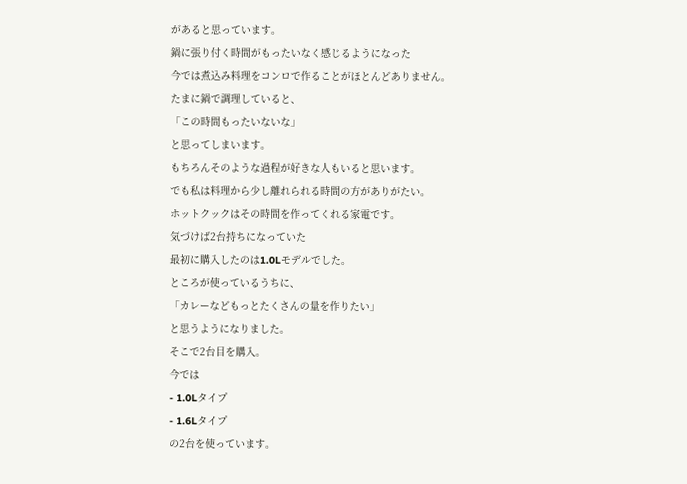があると思っています。
鍋に張り付く時間がもったいなく感じるようになった
今では煮込み料理をコンロで作ることがほとんどありません。
たまに鍋で調理していると、
「この時間もったいないな」
と思ってしまいます。
もちろんそのような過程が好きな人もいると思います。
でも私は料理から少し離れられる時間の方がありがたい。
ホットクックはその時間を作ってくれる家電です。
気づけば2台持ちになっていた
最初に購入したのは1.0Lモデルでした。
ところが使っているうちに、
「カレーなどもっとたくさんの量を作りたい」
と思うようになりました。
そこで2台目を購入。
今では
- 1.0Lタイプ
- 1.6Lタイプ
の2台を使っています。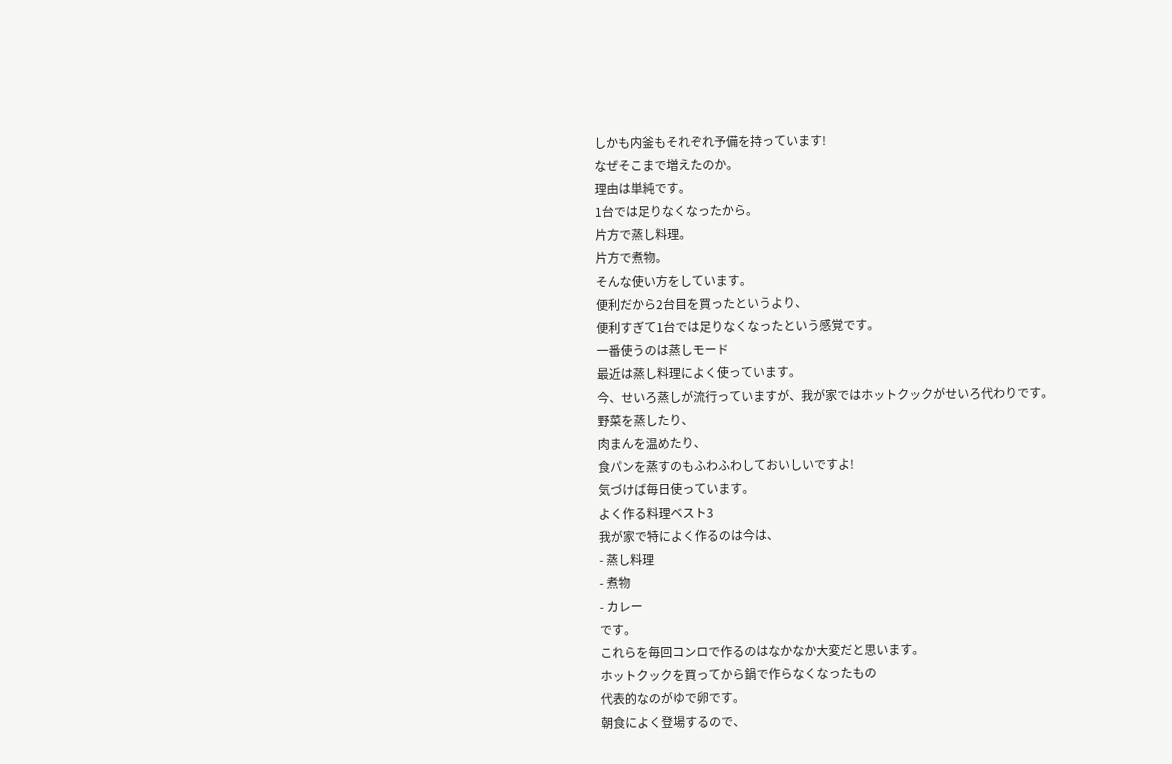しかも内釜もそれぞれ予備を持っています!
なぜそこまで増えたのか。
理由は単純です。
1台では足りなくなったから。
片方で蒸し料理。
片方で煮物。
そんな使い方をしています。
便利だから2台目を買ったというより、
便利すぎて1台では足りなくなったという感覚です。
一番使うのは蒸しモード
最近は蒸し料理によく使っています。
今、せいろ蒸しが流行っていますが、我が家ではホットクックがせいろ代わりです。
野菜を蒸したり、
肉まんを温めたり、
食パンを蒸すのもふわふわしておいしいですよ!
気づけば毎日使っています。
よく作る料理ベスト3
我が家で特によく作るのは今は、
- 蒸し料理
- 煮物
- カレー
です。
これらを毎回コンロで作るのはなかなか大変だと思います。
ホットクックを買ってから鍋で作らなくなったもの
代表的なのがゆで卵です。
朝食によく登場するので、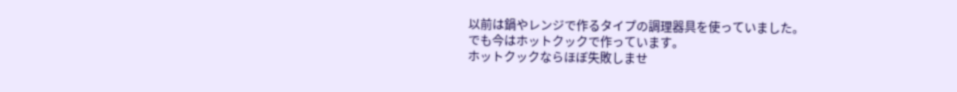以前は鍋やレンジで作るタイプの調理器具を使っていました。
でも今はホットクックで作っています。
ホットクックならほぼ失敗しませ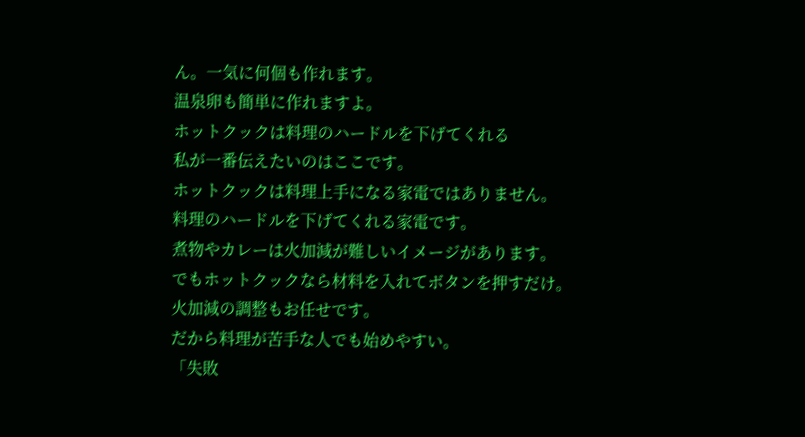ん。一気に何個も作れます。
温泉卵も簡単に作れますよ。
ホットクックは料理のハードルを下げてくれる
私が一番伝えたいのはここです。
ホットクックは料理上手になる家電ではありません。
料理のハードルを下げてくれる家電です。
煮物やカレーは火加減が難しいイメージがあります。
でもホットクックなら材料を入れてボタンを押すだけ。
火加減の調整もお任せです。
だから料理が苦手な人でも始めやすい。
「失敗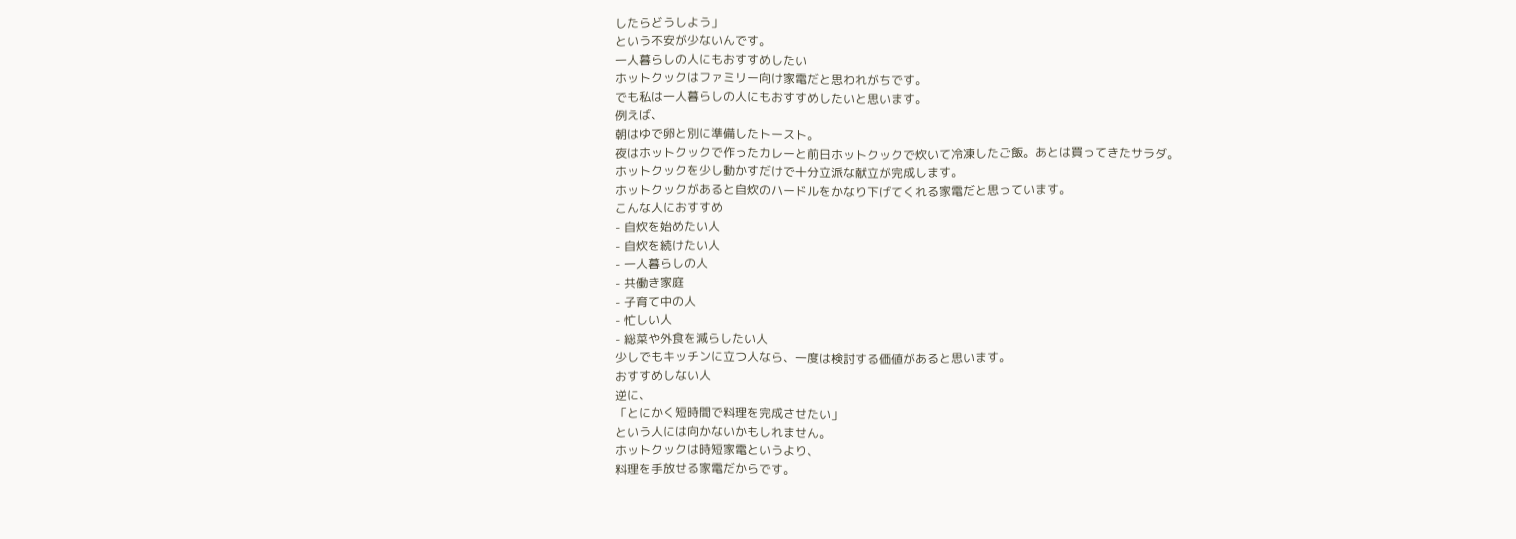したらどうしよう」
という不安が少ないんです。
一人暮らしの人にもおすすめしたい
ホットクックはファミリー向け家電だと思われがちです。
でも私は一人暮らしの人にもおすすめしたいと思います。
例えば、
朝はゆで卵と別に準備したトースト。
夜はホットクックで作ったカレーと前日ホットクックで炊いて冷凍したご飯。あとは買ってきたサラダ。
ホットクックを少し動かすだけで十分立派な献立が完成します。
ホットクックがあると自炊のハードルをかなり下げてくれる家電だと思っています。
こんな人におすすめ
- 自炊を始めたい人
- 自炊を続けたい人
- 一人暮らしの人
- 共働き家庭
- 子育て中の人
- 忙しい人
- 総菜や外食を減らしたい人
少しでもキッチンに立つ人なら、一度は検討する価値があると思います。
おすすめしない人
逆に、
「とにかく短時間で料理を完成させたい」
という人には向かないかもしれません。
ホットクックは時短家電というより、
料理を手放せる家電だからです。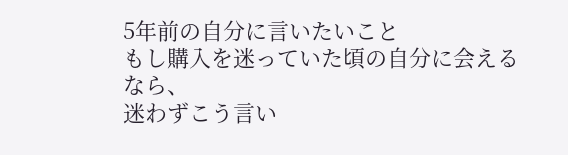5年前の自分に言いたいこと
もし購入を迷っていた頃の自分に会えるなら、
迷わずこう言い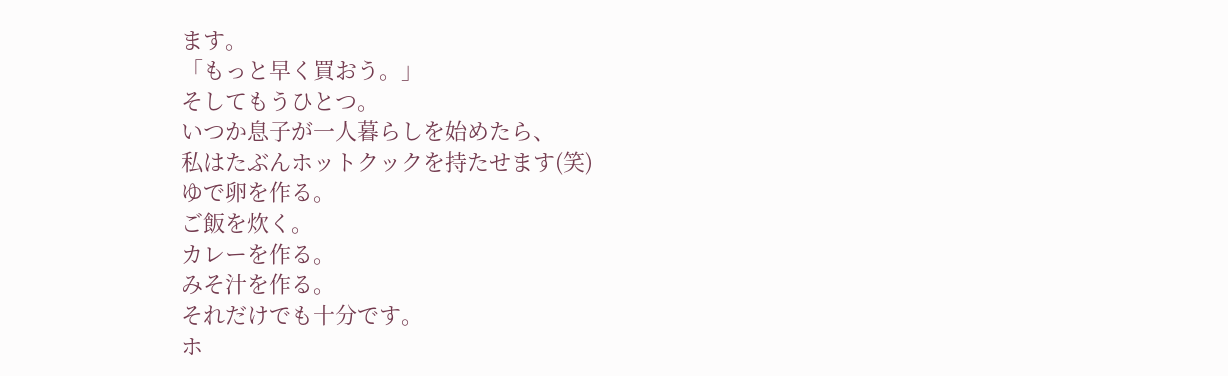ます。
「もっと早く買おう。」
そしてもうひとつ。
いつか息子が一人暮らしを始めたら、
私はたぶんホットクックを持たせます(笑)
ゆで卵を作る。
ご飯を炊く。
カレーを作る。
みそ汁を作る。
それだけでも十分です。
ホ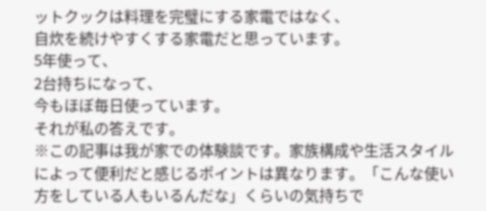ットクックは料理を完璧にする家電ではなく、
自炊を続けやすくする家電だと思っています。
5年使って、
2台持ちになって、
今もほぼ毎日使っています。
それが私の答えです。
※この記事は我が家での体験談です。家族構成や生活スタイルによって便利だと感じるポイントは異なります。「こんな使い方をしている人もいるんだな」くらいの気持ちで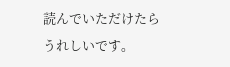読んでいただけたらうれしいです。